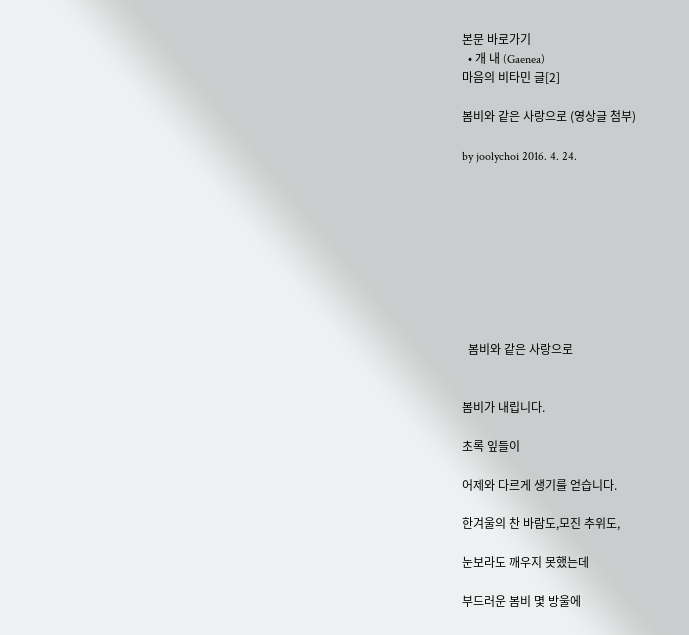본문 바로가기
  • 개 내 (Gaenea)
마음의 비타민 글[2]

봄비와 같은 사랑으로 (영상글 첨부)

by joolychoi 2016. 4. 24.









  봄비와 같은 사랑으로


봄비가 내립니다.

초록 잎들이

어제와 다르게 생기를 얻습니다.

한겨울의 찬 바람도,모진 추위도,

눈보라도 깨우지 못했는데

부드러운 봄비 몇 방울에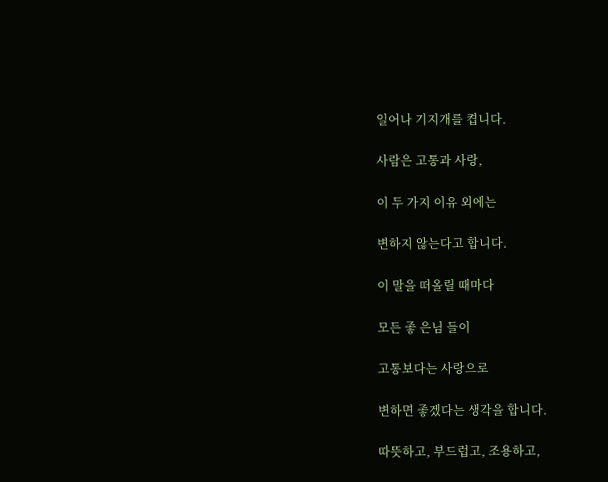일어나 기지개를 켭니다.

사람은 고통과 사랑,

이 두 가지 이유 외에는

변하지 않는다고 합니다.

이 말을 떠올릴 때마다

모든 좋 은님 들이

고통보다는 사랑으로

변하면 좋겠다는 생각을 합니다.

따뜻하고, 부드럽고, 조용하고,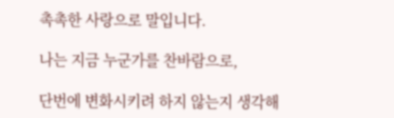촉촉한 사랑으로 말입니다.

나는 지금 누군가를 찬바람으로,

단번에 변화시키려 하지 않는지 생각해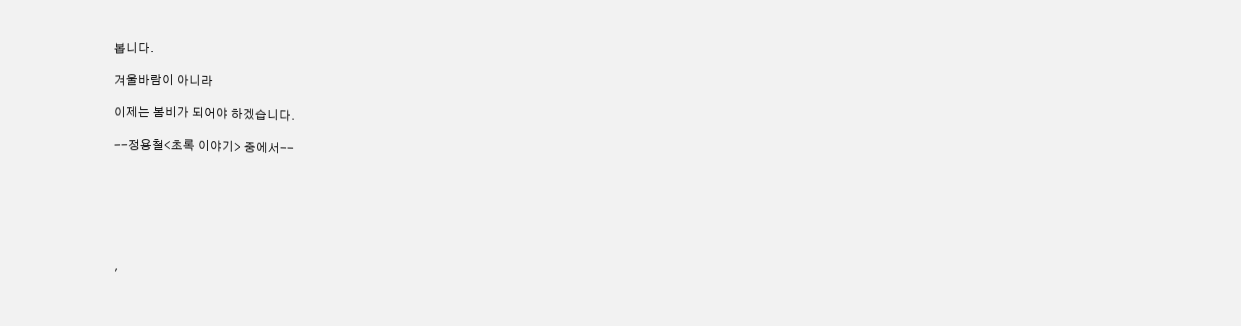봅니다.

겨울바람이 아니라

이제는 봄비가 되어야 하겠습니다.

--정용철<초록 이야기> 중에서--







'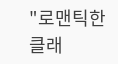"로맨틱한 클래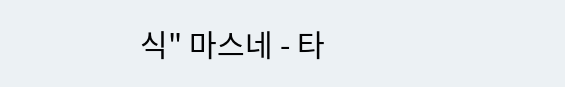식" 마스네 - 타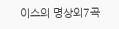이스의 명상외7곡